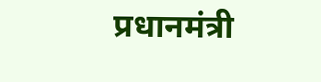प्रधानमंत्री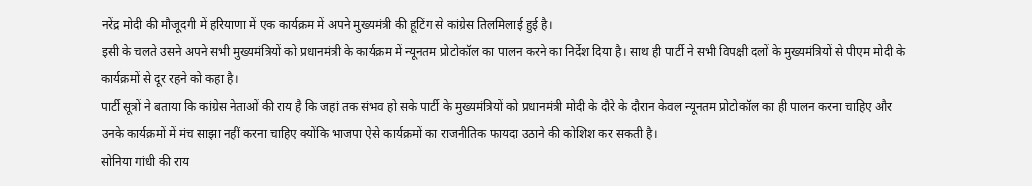नरेंद्र मोदी की मौजूदगी में हरियाणा में एक कार्यक्रम में अपने मुख्यमंत्री की हूटिंग से कांग्रेस तिलमिलाई हुई है।
इसी के चलते उसने अपने सभी मुख्यमंत्रियों को प्रधानमंत्री के कार्यक्रम में न्यूनतम प्रोटोकॉल का पालन करने का निर्देश दिया है। साथ ही पार्टी ने सभी विपक्षी दलों के मुख्यमंत्रियों से पीएम मोदी के कार्यक्रमों से दूर रहने को कहा है।
पार्टी सूत्रों ने बताया कि कांग्रेस नेताओं की राय है कि जहां तक संभव हो सके पार्टी के मुख्यमंत्रियों को प्रधानमंत्री मोदी के दौरे के दौरान केवल न्यूनतम प्रोटोकॉल का ही पालन करना चाहिए और उनके कार्यक्रमों में मंच साझा नहीं करना चाहिए क्योंकि भाजपा ऐसे कार्यक्रमों का राजनीतिक फायदा उठाने की कोशिश कर सकती है।
सोनिया गांधी की राय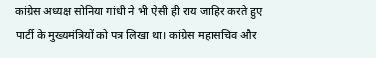कांग्रेस अध्यक्ष सोनिया गांधी ने भी ऐसी ही राय जाहिर करते हुए पार्टी के मुख्यमंत्रियों को पत्र लिखा था। कांग्रेस महासचिव और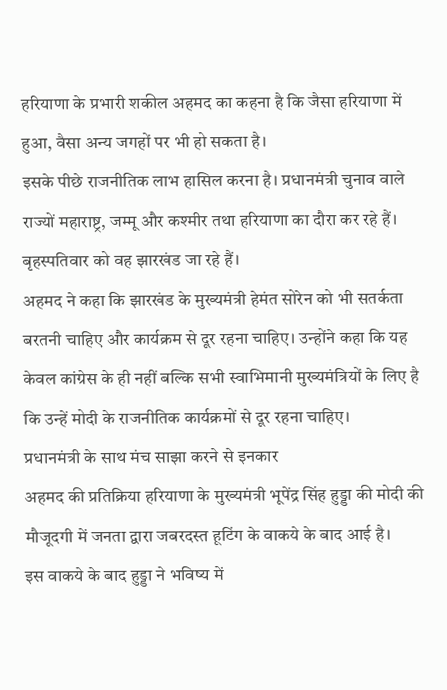हरियाणा के प्रभारी शकील अहमद का कहना है कि जैसा हरियाणा में हुआ, वैसा अन्य जगहों पर भी हो सकता है।
इसके पीछे राजनीतिक लाभ हासिल करना है। प्रधानमंत्री चुनाव वाले राज्यों महाराष्ट्र, जम्मू और कश्मीर तथा हरियाणा का दौरा कर रहे हैं। बृहस्पतिवार को वह झारखंड जा रहे हैं।
अहमद ने कहा कि झारखंड के मुख्यमंत्री हेमंत सोरेन को भी सतर्कता बरतनी चाहिए और कार्यक्रम से दूर रहना चाहिए। उन्होंने कहा कि यह केवल कांग्रेस के ही नहीं बल्कि सभी स्वाभिमानी मुख्यमंत्रियों के लिए है कि उन्हें मोदी के राजनीतिक कार्यक्रमों से दूर रहना चाहिए।
प्रधानमंत्री के साथ मंच साझा करने से इनकार
अहमद की प्रतिक्रिया हरियाणा के मुख्यमंत्री भूपेंद्र सिंह हुड्डा की मोदी की मौजूदगी में जनता द्वारा जबरदस्त हूटिंग के वाकये के बाद आई है।
इस वाकये के बाद हुड्डा ने भविष्य में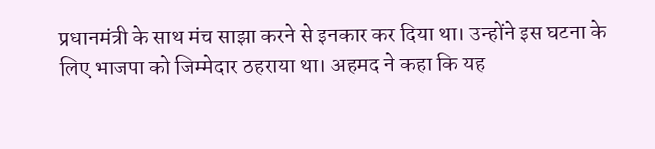प्रधानमंत्री के साथ मंच साझा करने से इनकार कर दिया था। उन्होंने इस घटना के लिए भाजपा को जिम्मेदार ठहराया था। अहमद ने कहा कि यह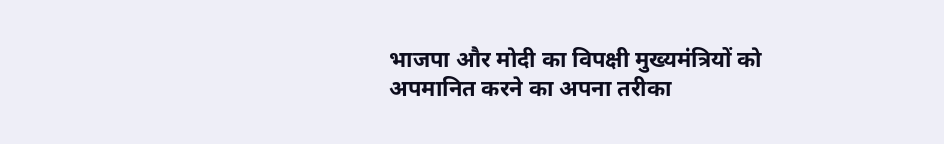भाजपा और मोदी का विपक्षी मुख्यमंत्रियों को अपमानित करने का अपना तरीका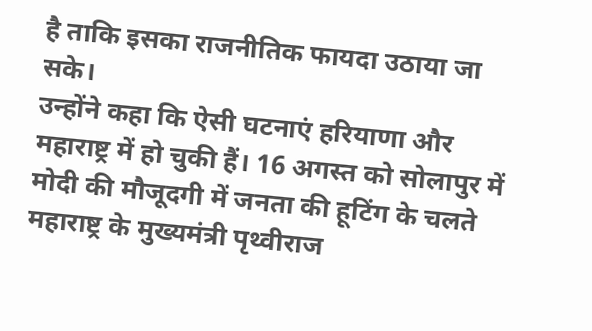है ताकि इसका राजनीतिक फायदा उठाया जा सके।
उन्होंने कहा कि ऐसी घटनाएं हरियाणा और महाराष्ट्र में हो चुकी हैं। 16 अगस्त को सोलापुर में मोदी की मौजूदगी में जनता की हूटिंग के चलते महाराष्ट्र के मुख्यमंत्री पृथ्वीराज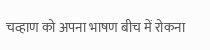चव्हाण को अपना भाषण बीच में रोकना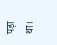पड़ा था।